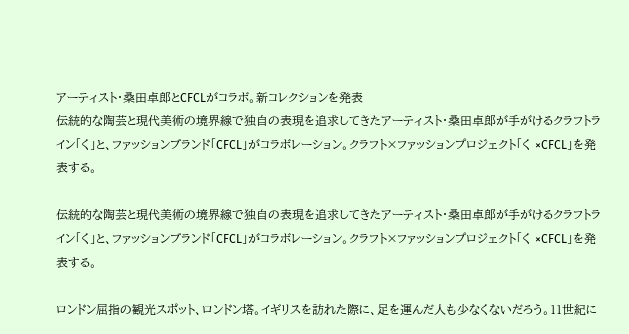アーティスト・桑田卓郎とCFCLがコラボ。新コレクションを発表
伝統的な陶芸と現代美術の境界線で独自の表現を追求してきたアーティスト・桑田卓郎が手がけるクラフトライン「く」と、ファッションブランド「CFCL」がコラボレーション。クラフト×ファッションプロジェクト「く ×CFCL」を発表する。

伝統的な陶芸と現代美術の境界線で独自の表現を追求してきたアーティスト・桑田卓郎が手がけるクラフトライン「く」と、ファッションブランド「CFCL」がコラボレーション。クラフト×ファッションプロジェクト「く ×CFCL」を発表する。

ロンドン屈指の観光スポット、ロンドン塔。イギリスを訪れた際に、足を運んだ人も少なくないだろう。11世紀に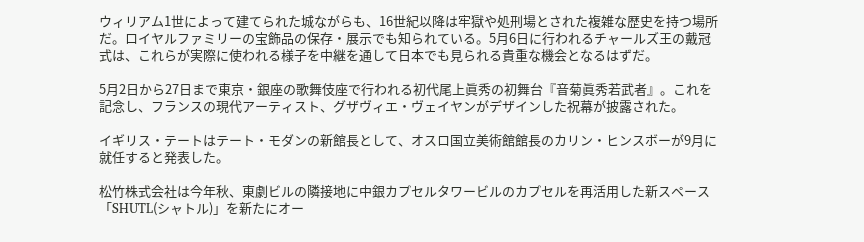ウィリアム1世によって建てられた城ながらも、16世紀以降は牢獄や処刑場とされた複雑な歴史を持つ場所だ。ロイヤルファミリーの宝飾品の保存・展示でも知られている。5月6日に行われるチャールズ王の戴冠式は、これらが実際に使われる様子を中継を通して日本でも見られる貴重な機会となるはずだ。

5月2日から27日まで東京・銀座の歌舞伎座で行われる初代尾上眞秀の初舞台『音菊眞秀若武者』。これを記念し、フランスの現代アーティスト、グザヴィエ・ヴェイヤンがデザインした祝幕が披露された。

イギリス・テートはテート・モダンの新館長として、オスロ国立美術館館長のカリン・ヒンスボーが9月に就任すると発表した。

松竹株式会社は今年秋、東劇ビルの隣接地に中銀カプセルタワービルのカプセルを再活用した新スペース「SHUTL(シャトル)」を新たにオー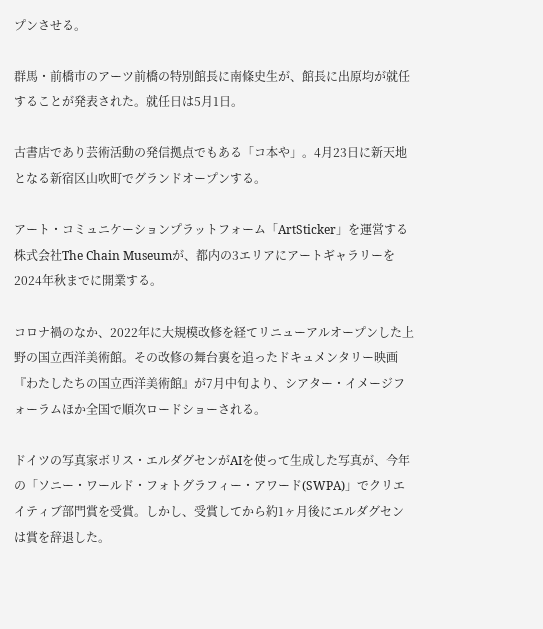プンさせる。

群馬・前橋市のアーツ前橋の特別館長に南條史生が、館長に出原均が就任することが発表された。就任日は5月1日。

古書店であり芸術活動の発信拠点でもある「コ本や」。4月23日に新天地となる新宿区山吹町でグランドオープンする。

アート・コミュニケーションプラットフォーム「ArtSticker」を運営する株式会社The Chain Museumが、都内の3エリアにアートギャラリーを2024年秋までに開業する。

コロナ禍のなか、2022年に大規模改修を経てリニューアルオープンした上野の国立西洋美術館。その改修の舞台裏を追ったドキュメンタリー映画『わたしたちの国立西洋美術館』が7月中旬より、シアター・イメージフォーラムほか全国で順次ロードショーされる。

ドイツの写真家ボリス・エルダグセンがAIを使って生成した写真が、今年の「ソニー・ワールド・フォトグラフィー・アワード(SWPA)」でクリエイティブ部門賞を受賞。しかし、受賞してから約1ヶ月後にエルダグセンは賞を辞退した。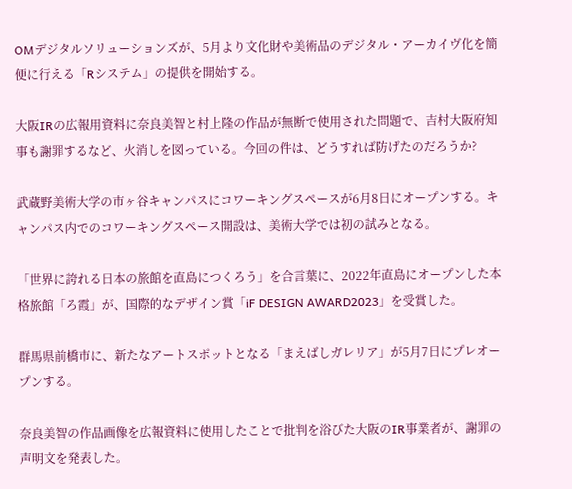OMデジタルソリューションズが、5月より文化財や美術品のデジタル・アーカイヴ化を簡便に行える「Rシステム」の提供を開始する。

大阪IRの広報用資料に奈良美智と村上隆の作品が無断で使用された問題で、吉村大阪府知事も謝罪するなど、火消しを図っている。今回の件は、どうすれば防げたのだろうか?

武蔵野美術大学の市ヶ谷キャンパスにコワーキングスペースが6月8日にオープンする。キャンパス内でのコワーキングスペース開設は、美術大学では初の試みとなる。

「世界に誇れる日本の旅館を直島につくろう」を合言葉に、2022年直島にオープンした本格旅館「ろ霞」が、国際的なデザイン賞「iF DESIGN AWARD2023」を受賞した。

群馬県前橋市に、新たなアートスポットとなる「まえばしガレリア」が5月7日にプレオープンする。

奈良美智の作品画像を広報資料に使用したことで批判を浴びた大阪のIR事業者が、謝罪の声明文を発表した。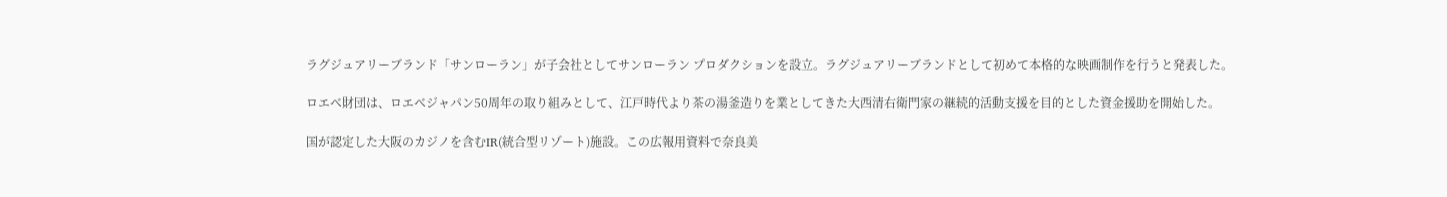ラグジュアリーブランド「サンローラン」が子会社としてサンローラン プロダクションを設立。ラグジュアリーブランドとして初めて本格的な映画制作を行うと発表した。

ロエベ財団は、ロエベジャパン50周年の取り組みとして、江戸時代より茶の湯釜造りを業としてきた大西清右衛門家の継続的活動支援を目的とした資金援助を開始した。

国が認定した大阪のカジノを含むIR(統合型リゾート)施設。この広報用資料で奈良美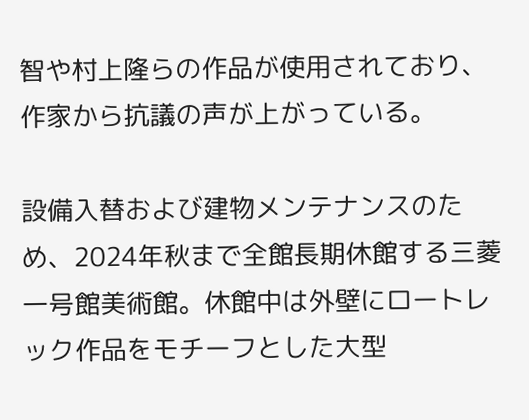智や村上隆らの作品が使用されており、作家から抗議の声が上がっている。

設備入替および建物メンテナンスのため、2024年秋まで全館長期休館する三菱一号館美術館。休館中は外壁にロートレック作品をモチーフとした大型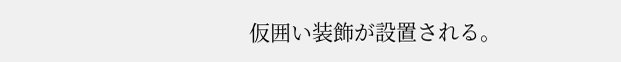仮囲い装飾が設置される。